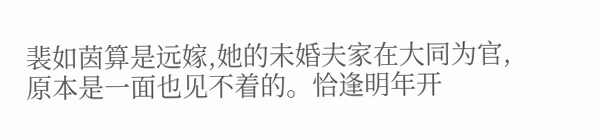裴如茵算是远嫁,她的未婚夫家在大同为官,原本是一面也见不着的。恰逢明年开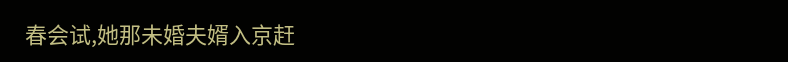春会试,她那未婚夫婿入京赶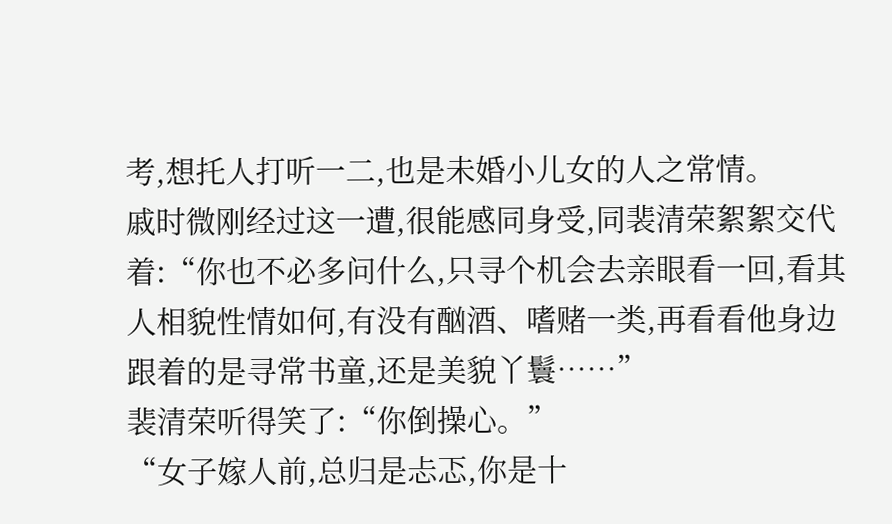考,想托人打听一二,也是未婚小儿女的人之常情。
戚时微刚经过这一遭,很能感同身受,同裴清荣絮絮交代着:“你也不必多问什么,只寻个机会去亲眼看一回,看其人相貌性情如何,有没有酗酒、嗜赌一类,再看看他身边跟着的是寻常书童,还是美貌丫鬟……”
裴清荣听得笑了:“你倒操心。”
“女子嫁人前,总归是忐忑,你是十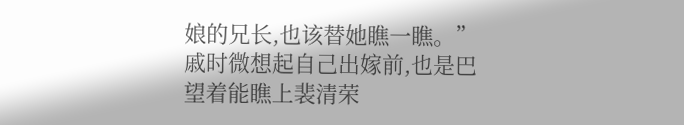娘的兄长,也该替她瞧一瞧。”戚时微想起自己出嫁前,也是巴望着能瞧上裴清荣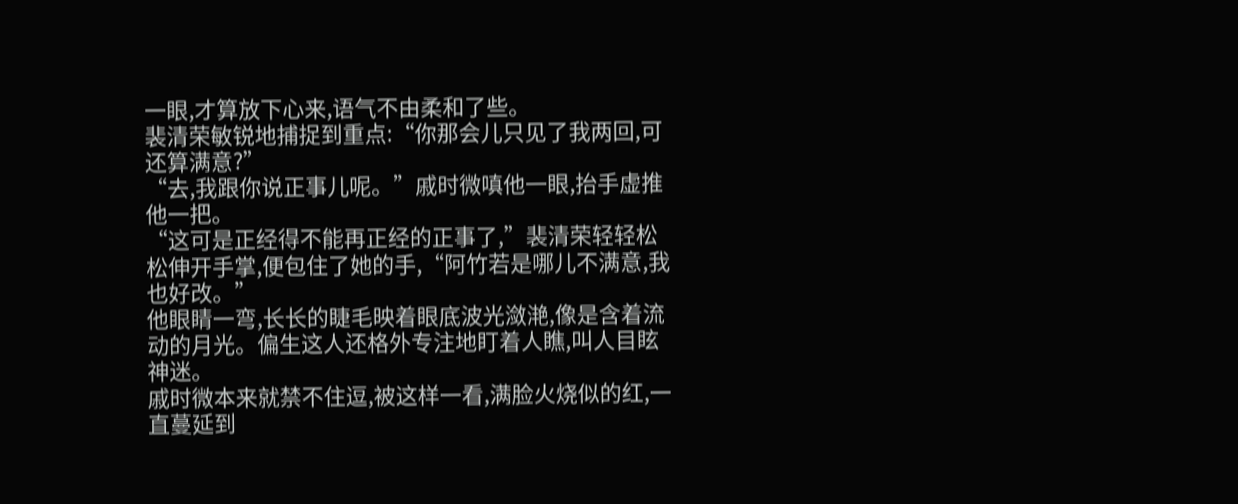一眼,才算放下心来,语气不由柔和了些。
裴清荣敏锐地捕捉到重点:“你那会儿只见了我两回,可还算满意?”
“去,我跟你说正事儿呢。”戚时微嗔他一眼,抬手虚推他一把。
“这可是正经得不能再正经的正事了,”裴清荣轻轻松松伸开手掌,便包住了她的手,“阿竹若是哪儿不满意,我也好改。”
他眼睛一弯,长长的睫毛映着眼底波光潋滟,像是含着流动的月光。偏生这人还格外专注地盯着人瞧,叫人目眩神迷。
戚时微本来就禁不住逗,被这样一看,满脸火烧似的红,一直蔓延到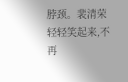脖颈。裴清荣轻轻笑起来,不再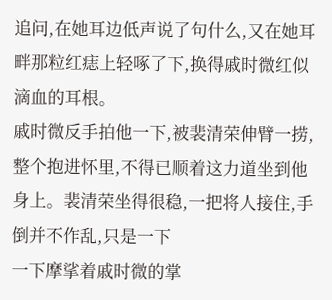追问,在她耳边低声说了句什么,又在她耳畔那粒红痣上轻啄了下,换得戚时微红似滴血的耳根。
戚时微反手拍他一下,被裴清荣伸臂一捞,整个抱进怀里,不得已顺着这力道坐到他身上。裴清荣坐得很稳,一把将人接住,手倒并不作乱,只是一下
一下摩挲着戚时微的掌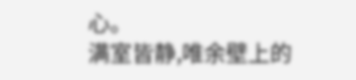心。
满室皆静,唯余壁上的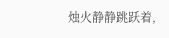烛火静静跳跃着,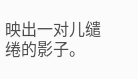映出一对儿缱绻的影子。